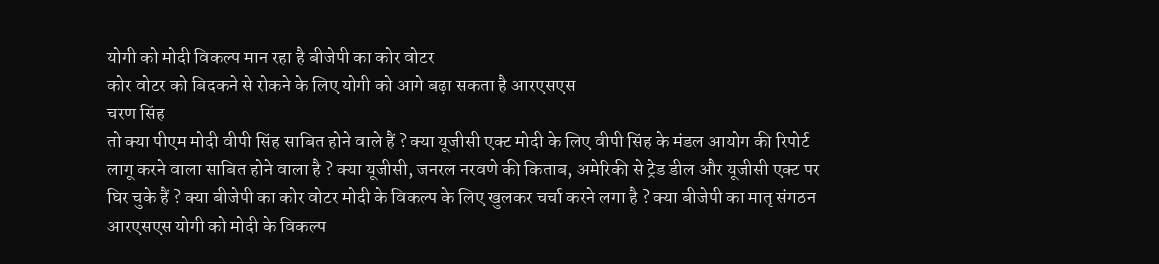योगी को मोदी विकल्प मान रहा है बीजेपी का कोर वोटर
कोर वोटर को बिदकने से रोकने के लिए योगी को आगे बढ़ा सकता है आरएसएस
चरण सिंह
तो क्या पीएम मोदी वीपी सिंह साबित होने वाले हैं ? क्या यूजीसी एक्ट मोदी के लिए वीपी सिंह के मंडल आयोग की रिपोर्ट लागू करने वाला साबित होने वाला है ? क्या यूजीसी, जनरल नरवणे की किताब, अमेरिकी से ट्रेड डील और यूजीसी एक्ट पर घिर चुके हैं ? क्या बीजेपी का कोर वोटर मोदी के विकल्प के लिए खुलकर चर्चा करने लगा है ? क्या बीजेपी का मातृ संगठन आरएसएस योगी को मोदी के विकल्प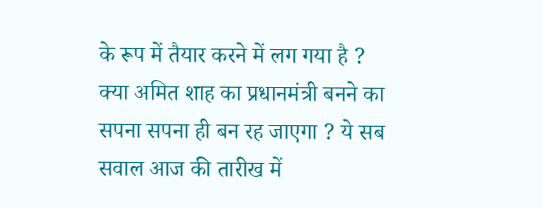के रूप में तैयार करने में लग गया है ? क्या अमित शाह का प्रधानमंत्री बनने का सपना सपना ही बन रह जाएगा ? ये सब सवाल आज की तारीख में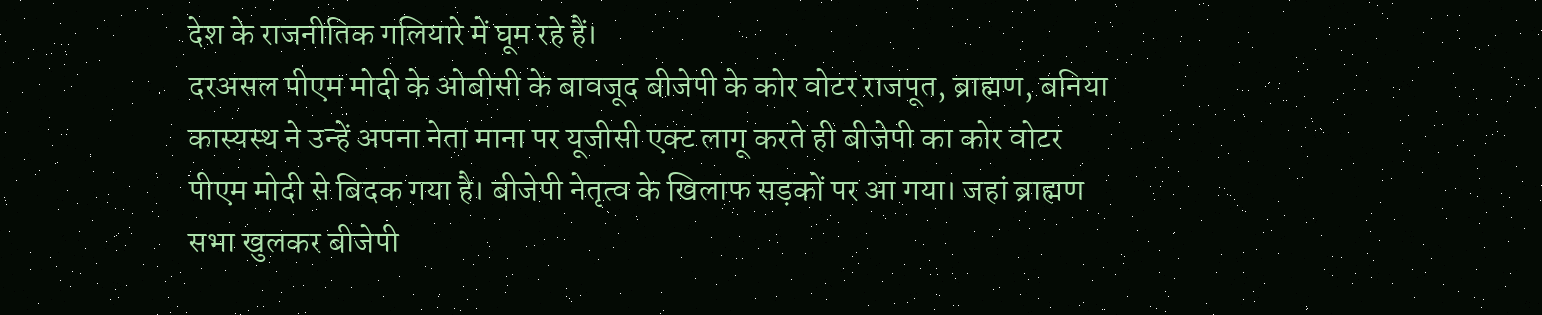देश के राजनीतिक गलियारे में घूम रहे हैं।
दरअसल पीएम मोदी के ओबीसी के बावजूद बीजेपी के कोर वोटर राजपूत, ब्राह्मण, बनिया कास्यस्थ ने उन्हें अपना नेता माना पर यूजीसी एक्ट लागू करते ही बीजेपी का कोर वोटर पीएम मोदी से बिदक गया है। बीजेपी नेतृत्व के खिलाफ सड़कों पर आ गया। जहां ब्राह्मण सभा खुलकर बीजेपी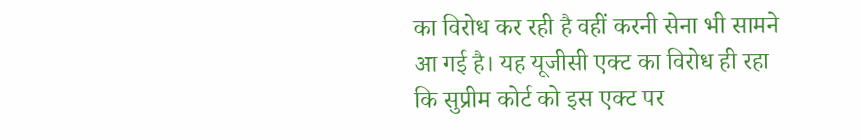का विरोध कर रही है वहीं करनी सेना भी सामने आ गई है। यह यूजीसी एक्ट का विरोध ही रहा कि सुप्रीम कोर्ट को इस एक्ट पर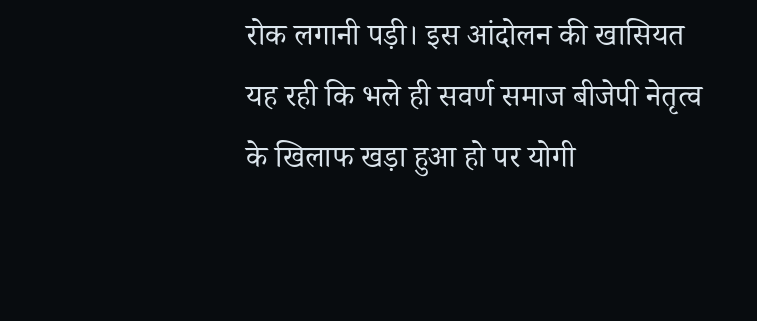रोक लगानी पड़ी। इस आंदोलन की खासियत यह रही कि भले ही सवर्ण समाज बीजेपी नेतृत्व के खिलाफ खड़ा हुआ हो पर योगी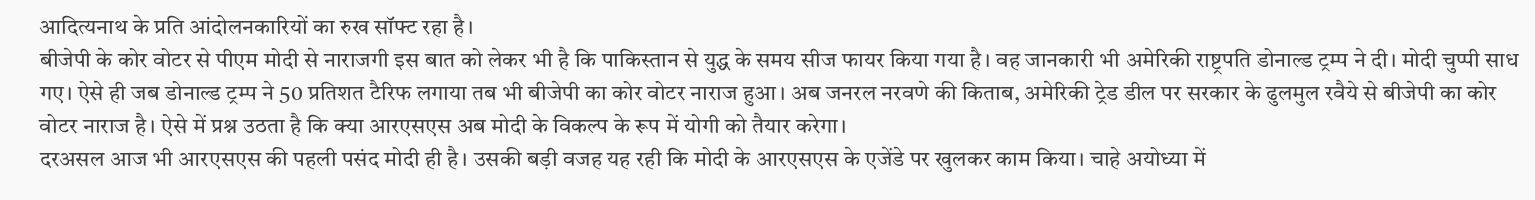आदित्यनाथ के प्रति आंदोलनकारियों का रुख सॉफ्ट रहा है।
बीजेपी के कोर वोटर से पीएम मोदी से नाराजगी इस बात को लेकर भी है कि पाकिस्तान से युद्ध के समय सीज फायर किया गया है। वह जानकारी भी अमेरिकी राष्ट्रपति डोनाल्ड ट्रम्प ने दी। मोदी चुप्पी साध गए। ऐसे ही जब डोनाल्ड ट्रम्प ने 50 प्रतिशत टैरिफ लगाया तब भी बीजेपी का कोर वोटर नाराज हुआ। अब जनरल नरवणे की किताब, अमेरिकी ट्रेड डील पर सरकार के ढुलमुल रवैये से बीजेपी का कोर वोटर नाराज है। ऐसे में प्रश्न उठता है कि क्या आरएसएस अब मोदी के विकल्प के रूप में योगी को तैयार करेगा।
दरअसल आज भी आरएसएस की पहली पसंद मोदी ही है। उसकी बड़ी वजह यह रही कि मोदी के आरएसएस के एजेंडे पर खुलकर काम किया। चाहे अयोध्या में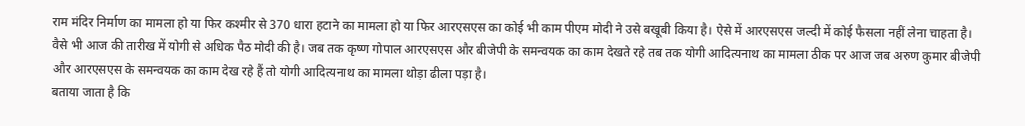राम मंदिर निर्माण का मामला हो या फिर कश्मीर से 370 धारा हटाने का मामला हो या फिर आरएसएस का कोई भी काम पीएम मोदी ने उसे बखूबी किया है। ऐसे में आरएसएस जल्दी में कोई फैसला नहीं लेना चाहता है। वैसे भी आज की तारीख में योगी से अधिक पैठ मोदी की है। जब तक कृष्ण गोपाल आरएसएस और बीजेपी के समन्वयक का काम देखते रहे तब तक योगी आदित्यनाथ का मामला ठीक पर आज जब अरुण कुमार बीजेपी और आरएसएस के समन्वयक का काम देख रहे हैं तो योगी आदित्यनाथ का मामला थोड़ा ढीला पड़ा है।
बताया जाता है कि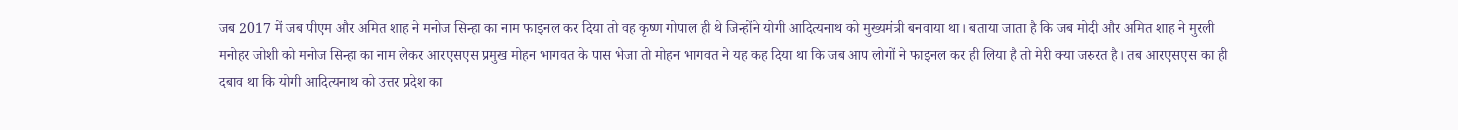जब 2017 में जब पीएम और अमित शाह ने मनोज सिन्हा का नाम फाइनल कर दिया तो वह कृष्ण गोपाल ही थे जिन्होंने योगी आदित्यनाथ को मुख्यमंत्री बनवाया था। बताया जाता है कि जब मोदी और अमित शाह ने मुरली मनोहर जोशी को मनोज सिन्हा का नाम लेकर आरएसएस प्रमुख मोहन भागवत के पास भेजा तो मोहन भागवत ने यह कह दिया था कि जब आप लोगों ने फाइनल कर ही लिया है तो मेरी क्या जरुरत है। तब आरएसएस का ही दबाव था कि योगी आदित्यनाथ को उत्तर प्रदेश का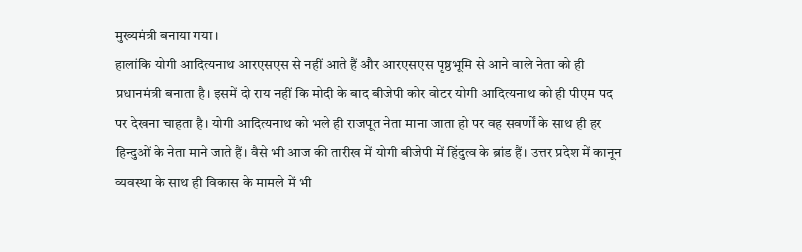मुख्यमंत्री बनाया गया।
हालांकि योगी आदित्यनाथ आरएसएस से नहीं आते हैं और आरएसएस पृष्ठभूमि से आने वाले नेता को ही प्रधानमंत्री बनाता है। इसमें दो राय नहीं कि मोदी के बाद बीजेपी कोर वोटर योगी आदित्यनाथ को ही पीएम पद पर देखना चाहता है। योगी आदित्यनाथ को भले ही राजपूत नेता माना जाता हो पर वह सवर्णों के साथ ही हर हिन्दुओं के नेता माने जाते हैं। वैसे भी आज की तारीख में योगी बीजेपी में हिंदुत्व के ब्रांड हैं। उत्तर प्रदेश में कानून व्यवस्था के साथ ही विकास के मामले में भी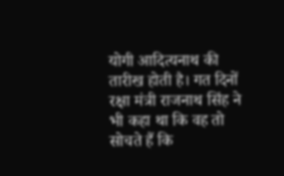योगी आदित्यनाथ की तारीख होती है। गत दिनों रक्षा मंत्री राजनाथ सिंह ने भी कहा था कि वह तो सोचते हैं कि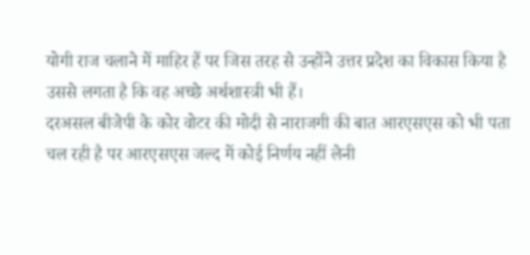योगी राज चलाने में माहिर हैं पर जिस तरह से उन्होंने उत्तर प्रदेश का विकास किया है उससे लगता है कि वह अच्छे अर्थशास्त्री भी हैं।
दरअसल बीजेपी के कोर वोटर की मोदी से नाराजगी की बात आरएसएस को भी पता चल रही है पर आरएसएस जल्द में कोई निर्णय नहीं लेनी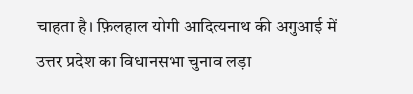चाहता है। फ़िलहाल योगी आदित्यनाथ की अगुआई में उत्तर प्रदेश का विधानसभा चुनाव लड़ा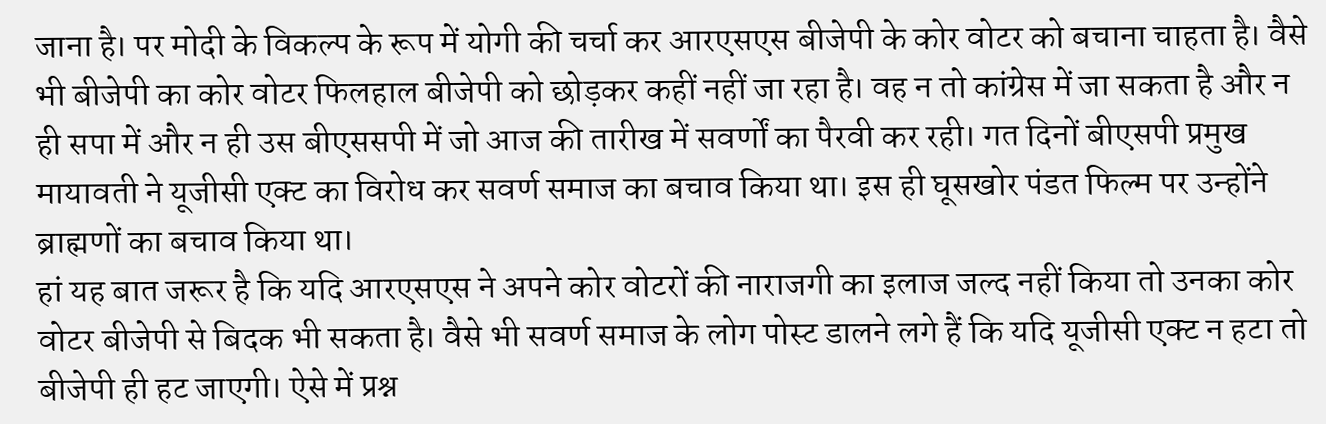जाना है। पर मोदी के विकल्प के रूप में योगी की चर्चा कर आरएसएस बीजेपी के कोर वोटर को बचाना चाहता है। वैसे भी बीजेपी का कोर वोटर फिलहाल बीजेपी को छोड़कर कहीं नहीं जा रहा है। वह न तो कांग्रेस में जा सकता है और न ही सपा में और न ही उस बीएससपी में जो आज की तारीख में सवर्णों का पैरवी कर रही। गत दिनों बीएसपी प्रमुख मायावती ने यूजीसी एक्ट का विरोध कर सवर्ण समाज का बचाव किया था। इस ही घूसखोर पंडत फिल्म पर उन्होंने ब्राह्मणों का बचाव किया था।
हां यह बात जरूर है कि यदि आरएसएस ने अपने कोर वोटरों की नाराजगी का इलाज जल्द नहीं किया तो उनका कोर वोटर बीजेपी से बिदक भी सकता है। वैसे भी सवर्ण समाज के लोग पोस्ट डालने लगे हैं कि यदि यूजीसी एक्ट न हटा तो बीजेपी ही हट जाएगी। ऐसे में प्रश्न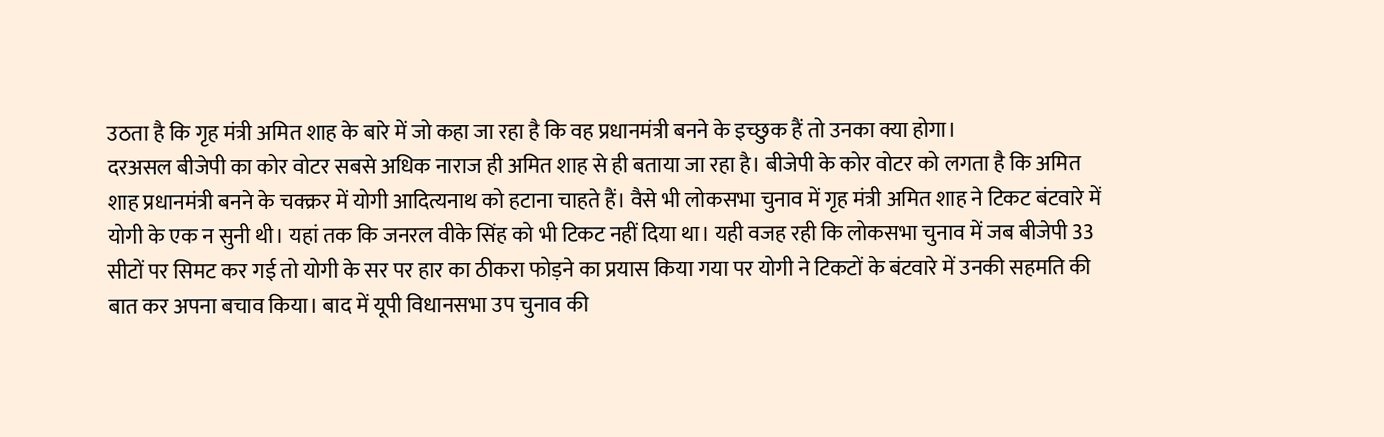उठता है कि गृह मंत्री अमित शाह के बारे में जो कहा जा रहा है कि वह प्रधानमंत्री बनने के इच्छुक हैं तो उनका क्या होगा।
दरअसल बीजेपी का कोर वोटर सबसे अधिक नाराज ही अमित शाह से ही बताया जा रहा है। बीजेपी के कोर वोटर को लगता है कि अमित शाह प्रधानमंत्री बनने के चक्क्रर में योगी आदित्यनाथ को हटाना चाहते हैं। वैसे भी लोकसभा चुनाव में गृह मंत्री अमित शाह ने टिकट बंटवारे में योगी के एक न सुनी थी। यहां तक कि जनरल वीके सिंह को भी टिकट नहीं दिया था। यही वजह रही कि लोकसभा चुनाव में जब बीजेपी 33 सीटों पर सिमट कर गई तो योगी के सर पर हार का ठीकरा फोड़ने का प्रयास किया गया पर योगी ने टिकटों के बंटवारे में उनकी सहमति की बात कर अपना बचाव किया। बाद में यूपी विधानसभा उप चुनाव की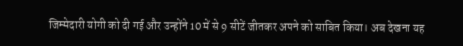जिम्मेदारी योगी को दी गई और उन्होंने 10 में से 9 सीटें जीतकर अपने को साबित किया। अब देखना यह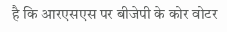है कि आरएसएस पर बीजेपी के कोर वोटर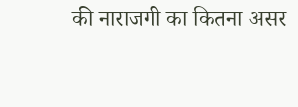की नाराजगी का कितना असर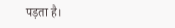पड़ता है।